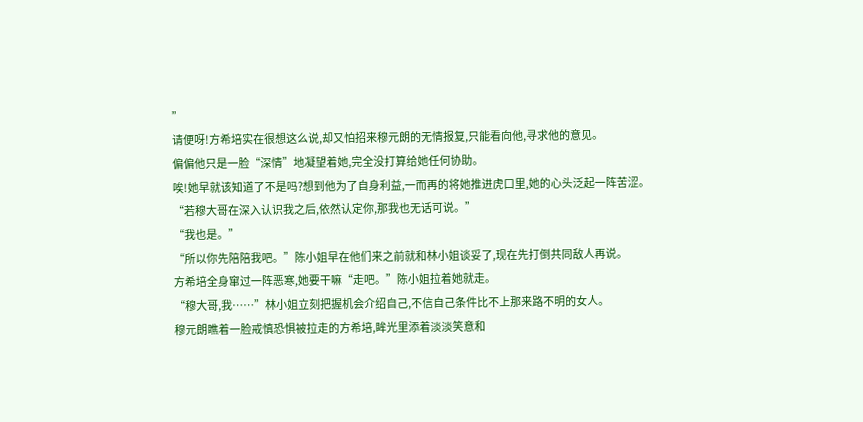”
请便呀!方希培实在很想这么说,却又怕招来穆元朗的无情报复,只能看向他,寻求他的意见。
偏偏他只是一脸“深情”地凝望着她,完全没打算给她任何协助。
唉!她早就该知道了不是吗?想到他为了自身利益,一而再的将她推进虎口里,她的心头泛起一阵苦涩。
“若穆大哥在深入认识我之后,依然认定你,那我也无话可说。”
“我也是。”
“所以你先陪陪我吧。”陈小姐早在他们来之前就和林小姐谈妥了,现在先打倒共同敌人再说。
方希培全身窜过一阵恶寒,她要干嘛“走吧。”陈小姐拉着她就走。
“穆大哥,我……”林小姐立刻把握机会介绍自己,不信自己条件比不上那来路不明的女人。
穆元朗瞧着一脸戒慎恐惧被拉走的方希培,眸光里添着淡淡笑意和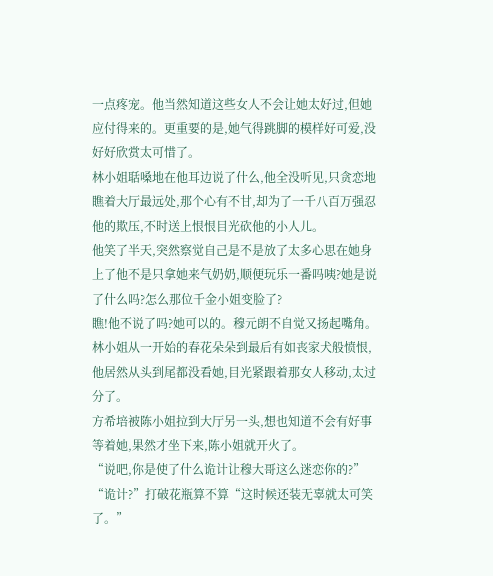一点疼宠。他当然知道这些女人不会让她太好过,但她应付得来的。更重要的是,她气得跳脚的模样好可爱,没好好欣赏太可惜了。
林小姐聒嗓地在他耳边说了什么,他全没听见,只贪恋地瞧着大厅最远处,那个心有不甘,却为了一千八百万强忍他的欺压,不时送上恨恨目光砍他的小人儿。
他笑了半天,突然察觉自己是不是放了太多心思在她身上了他不是只拿她来气奶奶,顺便玩乐一番吗咦?她是说了什么吗?怎么那位千金小姐变脸了?
瞧!他不说了吗?她可以的。穆元朗不自觉又扬起嘴角。
林小姐从一开始的春花朵朵到最后有如丧家犬般愤恨,他居然从头到尾都没看她,目光紧跟着那女人移动,太过分了。
方希培被陈小姐拉到大厅另一头,想也知道不会有好事等着她,果然才坐下来,陈小姐就开火了。
“说吧,你是使了什么诡计让穆大哥这么迷恋你的?”
“诡计?”打破花瓶算不算“这时候还装无辜就太可笑了。”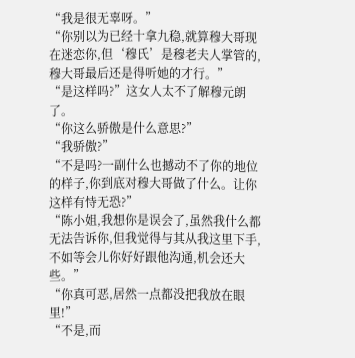“我是很无辜呀。”
“你别以为已经十拿九稳,就算穆大哥现在迷恋你,但‘穆氏’是穆老夫人掌管的,穆大哥最后还是得听她的才行。”
“是这样吗?”这女人太不了解穆元朗了。
“你这么骄傲是什么意思?”
“我骄傲?”
“不是吗?一副什么也撼动不了你的地位的样子,你到底对穆大哥做了什么。让你这样有恃无恐?”
“陈小姐,我想你是误会了,虽然我什么都无法告诉你,但我觉得与其从我这里下手,不如等会儿你好好跟他沟通,机会还大些。”
“你真可恶,居然一点都没把我放在眼里!”
“不是,而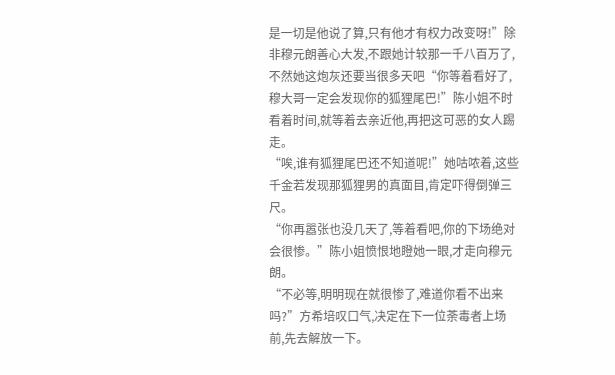是一切是他说了算,只有他才有权力改变呀!”除非穆元朗善心大发,不跟她计较那一千八百万了,不然她这炮灰还要当很多天吧“你等着看好了,穆大哥一定会发现你的狐狸尾巴!”陈小姐不时看着时间,就等着去亲近他,再把这可恶的女人踢走。
“唉,谁有狐狸尾巴还不知道呢!”她咕哝着,这些千金若发现那狐狸男的真面目,肯定吓得倒弹三尺。
“你再嚣张也没几天了,等着看吧,你的下场绝对会很惨。”陈小姐愤恨地瞪她一眼,才走向穆元朗。
“不必等,明明现在就很惨了,难道你看不出来吗?”方希培叹口气,决定在下一位荼毒者上场前,先去解放一下。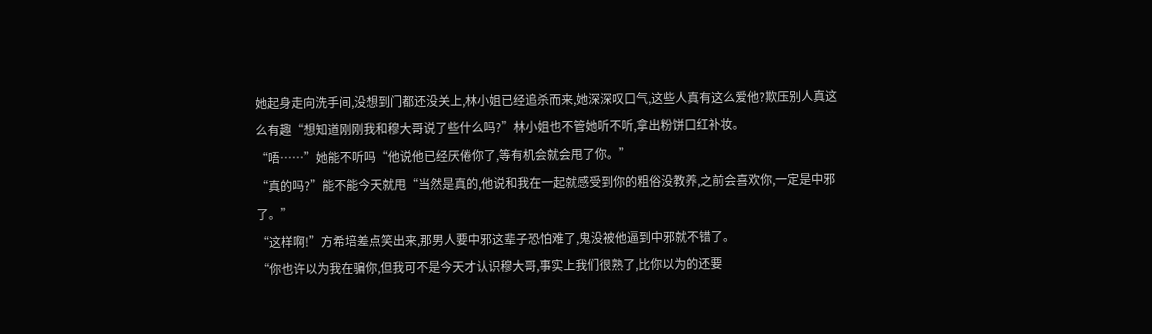她起身走向洗手间,没想到门都还没关上,林小姐已经追杀而来,她深深叹口气,这些人真有这么爱他?欺压别人真这么有趣“想知道刚刚我和穆大哥说了些什么吗?”林小姐也不管她听不听,拿出粉饼口红补妆。
“唔……”她能不听吗“他说他已经厌倦你了,等有机会就会甩了你。”
“真的吗?”能不能今天就甩“当然是真的,他说和我在一起就感受到你的粗俗没教养,之前会喜欢你,一定是中邪了。”
“这样啊!”方希培差点笑出来,那男人要中邪这辈子恐怕难了,鬼没被他逼到中邪就不错了。
“你也许以为我在骗你,但我可不是今天才认识穆大哥,事实上我们很熟了,比你以为的还要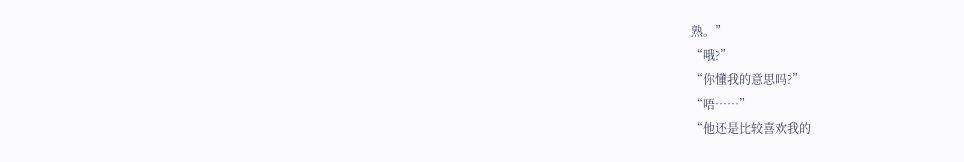熟。”
“哦?”
“你懂我的意思吗?”
“唔……”
“他还是比较喜欢我的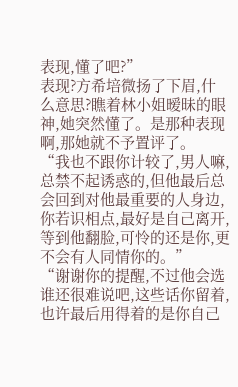表现,懂了吧?”
表现?方希培微扬了下眉,什么意思?瞧着林小姐暧昧的眼神,她突然懂了。是那种表现啊,那她就不予置评了。
“我也不跟你计较了,男人嘛,总禁不起诱惑的,但他最后总会回到对他最重要的人身边,你若识相点,最好是自己离开,等到他翻脸,可怜的还是你,更不会有人同情你的。”
“谢谢你的提醒,不过他会选谁还很难说吧,这些话你留着,也许最后用得着的是你自己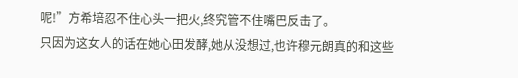呢!”方希培忍不住心头一把火,终究管不住嘴巴反击了。
只因为这女人的话在她心田发酵,她从没想过,也许穆元朗真的和这些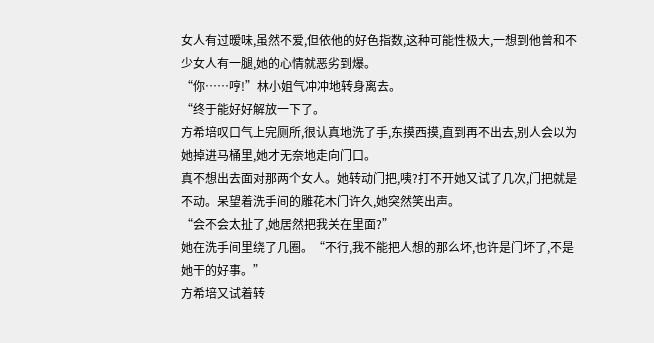女人有过暧味,虽然不爱,但依他的好色指数,这种可能性极大,一想到他曾和不少女人有一腿,她的心情就恶劣到爆。
“你……哼!”林小姐气冲冲地转身离去。
“终于能好好解放一下了。
方希培叹口气上完厕所,很认真地洗了手,东摸西摸,直到再不出去,别人会以为她掉进马桶里,她才无奈地走向门口。
真不想出去面对那两个女人。她转动门把,咦?打不开她又试了几次,门把就是不动。呆望着洗手间的雕花木门许久,她突然笑出声。
“会不会太扯了,她居然把我关在里面?”
她在洗手间里绕了几圈。“不行,我不能把人想的那么坏,也许是门坏了,不是她干的好事。”
方希培又试着转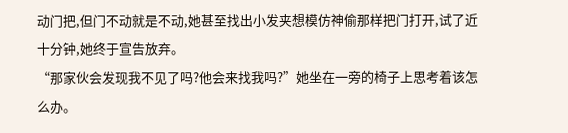动门把,但门不动就是不动,她甚至找出小发夹想模仿神偷那样把门打开,试了近十分钟,她终于宣告放弃。
“那家伙会发现我不见了吗?他会来找我吗?”她坐在一旁的椅子上思考着该怎么办。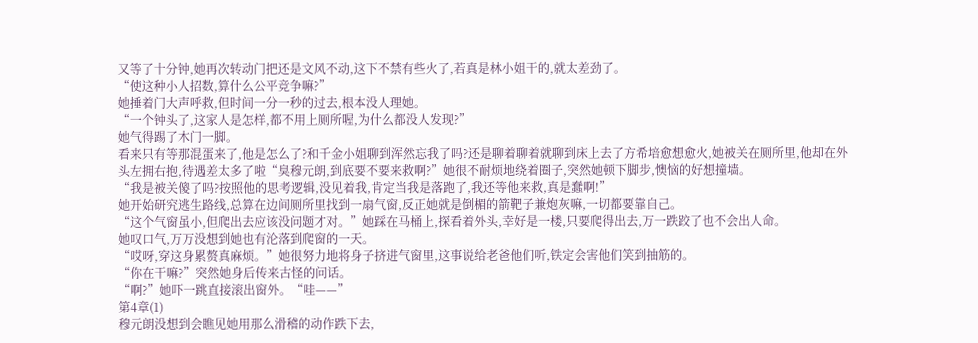又等了十分钟,她再次转动门把还是文风不动,这下不禁有些火了,若真是林小姐干的,就太差劲了。
“使这种小人招数,算什么公平竞争嘛?”
她捶着门大声呼救,但时间一分一秒的过去,根本没人理她。
“一个钟头了,这家人是怎样,都不用上厕所喔,为什么都没人发现?”
她气得踢了木门一脚。
看来只有等那混蛋来了,他是怎么了?和千金小姐聊到浑然忘我了吗?还是聊着聊着就聊到床上去了方希培愈想愈火,她被关在厕所里,他却在外头左拥右抱,待遇差太多了啦“臭穆元朗,到底要不要来救啊?”她很不耐烦地绕着圈子,突然她顿下脚步,懊恼的好想撞墙。
“我是被关傻了吗?按照他的思考逻辑,没见着我,肯定当我是落跑了,我还等他来救,真是蠢啊!”
她开始研究逃生路线,总算在边间厕所里找到一扇气窗,反正她就是倒楣的箭靶子兼炮灰嘛,一切都要靠自己。
“这个气窗虽小,但爬出去应该没问题才对。”她踩在马桶上,探看着外头,幸好是一楼,只要爬得出去,万一跌跤了也不会出人命。
她叹口气,万万没想到她也有沦落到爬窗的一天。
“哎呀,穿这身累赘真麻烦。”她很努力地将身子挤进气窗里,这事说给老爸他们听,铁定会害他们笑到抽筋的。
“你在干嘛?”突然她身后传来古怪的问话。
“啊?”她吓一跳直接滚出窗外。“哇——”
第4章(1)
穆元朗没想到会瞧见她用那么滑稽的动作跌下去,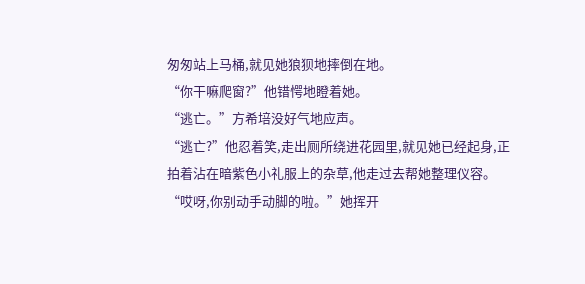匆匆站上马桶,就见她狼狈地摔倒在地。
“你干嘛爬窗?”他错愕地瞪着她。
“逃亡。”方希培没好气地应声。
“逃亡?”他忍着笑,走出厕所绕进花园里,就见她已经起身,正拍着沾在暗紫色小礼服上的杂草,他走过去帮她整理仪容。
“哎呀,你别动手动脚的啦。”她挥开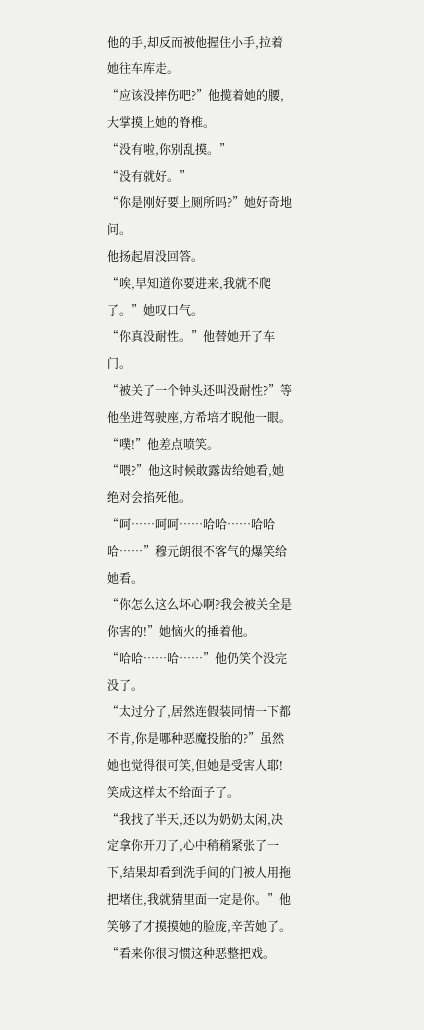他的手,却反而被他握住小手,拉着她往车库走。
“应该没摔伤吧?”他揽着她的腰,大掌摸上她的脊椎。
“没有啦,你别乱摸。”
“没有就好。”
“你是刚好要上厕所吗?”她好奇地问。
他扬起眉没回答。
“唉,早知道你要进来,我就不爬了。”她叹口气。
“你真没耐性。”他替她开了车门。
“被关了一个钟头还叫没耐性?”等他坐进驾驶座,方希培才睨他一眼。
“噗!”他差点喷笑。
“喂?”他这时候敢露齿给她看,她绝对会掐死他。
“呵……呵呵……哈哈……哈哈哈……”穆元朗很不客气的爆笑给她看。
“你怎么这么坏心啊?我会被关全是你害的!”她恼火的捶着他。
“哈哈……哈……”他仍笑个没完没了。
“太过分了,居然连假装同情一下都不肯,你是哪种恶魔投胎的?”虽然她也觉得很可笑,但她是受害人耶!笑成这样太不给面子了。
“我找了半天,还以为奶奶太闲,决定拿你开刀了,心中稍稍紧张了一下,结果却看到洗手间的门被人用拖把堵住,我就猜里面一定是你。”他笑够了才摸摸她的脸庞,辛苦她了。
“看来你很习惯这种恶整把戏。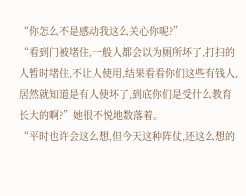“你怎么不是感动我这么关心你呢?”
“看到门被堵住,一般人都会以为厕所坏了,打扫的人暂时堵住,不让人使用,结果看看你们这些有钱人,居然就知道是有人使坏了,到底你们是受什么教育长大的啊?”她很不悦地数落着。
“平时也许会这么想,但今天这种阵仗,还这么想的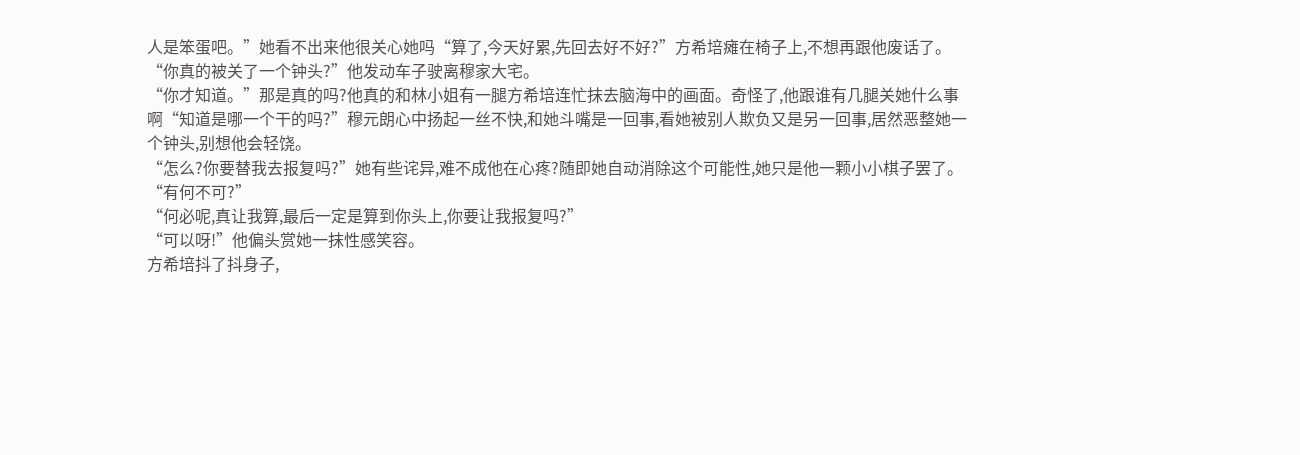人是笨蛋吧。”她看不出来他很关心她吗“算了,今天好累,先回去好不好?”方希培瘫在椅子上,不想再跟他废话了。
“你真的被关了一个钟头?”他发动车子驶离穆家大宅。
“你才知道。”那是真的吗?他真的和林小姐有一腿方希培连忙抹去脑海中的画面。奇怪了,他跟谁有几腿关她什么事啊“知道是哪一个干的吗?”穆元朗心中扬起一丝不快,和她斗嘴是一回事,看她被别人欺负又是另一回事,居然恶整她一个钟头,别想他会轻饶。
“怎么?你要替我去报复吗?”她有些诧异,难不成他在心疼?随即她自动消除这个可能性,她只是他一颗小小棋子罢了。
“有何不可?”
“何必呢,真让我算,最后一定是算到你头上,你要让我报复吗?”
“可以呀!”他偏头赏她一抹性感笑容。
方希培抖了抖身子,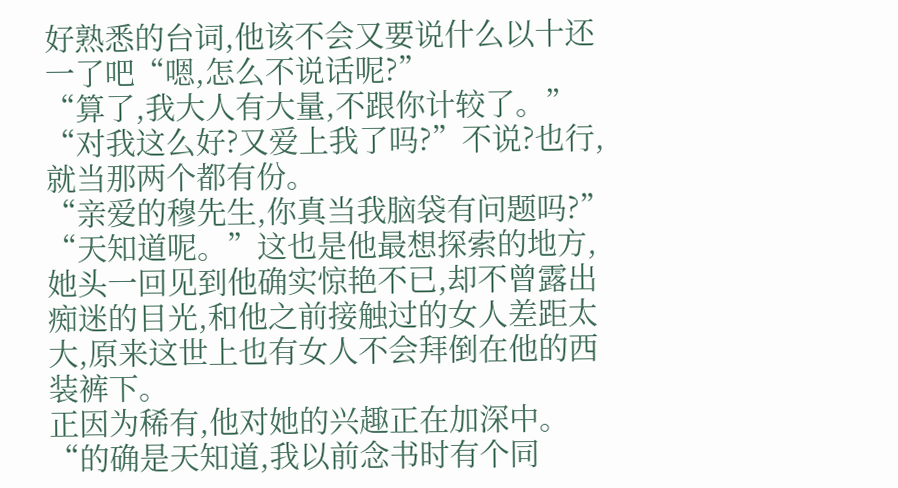好熟悉的台词,他该不会又要说什么以十还一了吧“嗯,怎么不说话呢?”
“算了,我大人有大量,不跟你计较了。”
“对我这么好?又爱上我了吗?”不说?也行,就当那两个都有份。
“亲爱的穆先生,你真当我脑袋有问题吗?”
“天知道呢。”这也是他最想探索的地方,她头一回见到他确实惊艳不已,却不曾露出痴迷的目光,和他之前接触过的女人差距太大,原来这世上也有女人不会拜倒在他的西装裤下。
正因为稀有,他对她的兴趣正在加深中。
“的确是天知道,我以前念书时有个同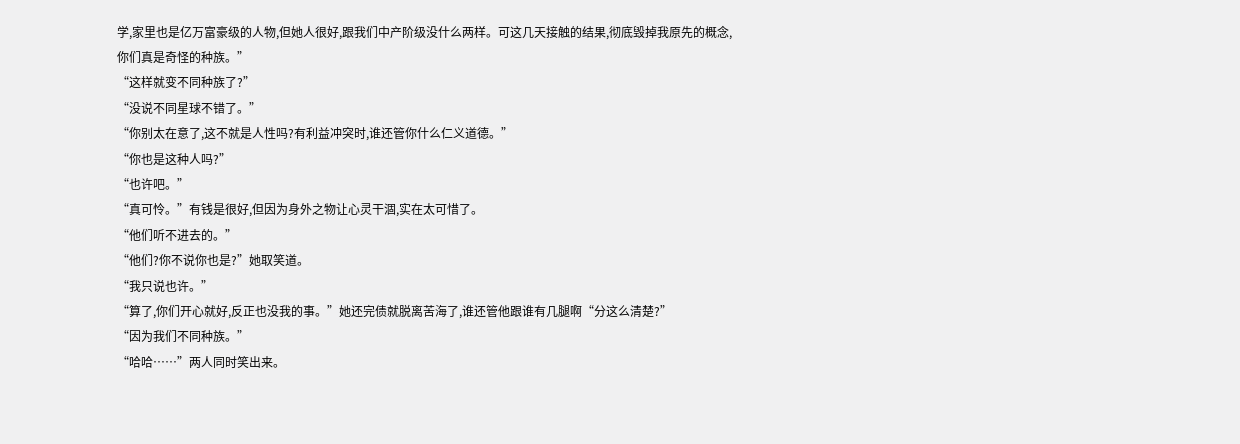学,家里也是亿万富豪级的人物,但她人很好,跟我们中产阶级没什么两样。可这几天接触的结果,彻底毁掉我原先的概念,你们真是奇怪的种族。”
“这样就变不同种族了?”
“没说不同星球不错了。”
“你别太在意了,这不就是人性吗?有利益冲突时,谁还管你什么仁义道德。”
“你也是这种人吗?”
“也许吧。”
“真可怜。”有钱是很好,但因为身外之物让心灵干涸,实在太可惜了。
“他们听不进去的。”
“他们?你不说你也是?”她取笑道。
“我只说也许。”
“算了,你们开心就好,反正也没我的事。”她还完债就脱离苦海了,谁还管他跟谁有几腿啊“分这么清楚?”
“因为我们不同种族。”
“哈哈……”两人同时笑出来。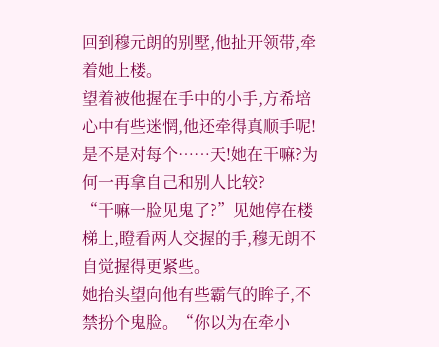回到穆元朗的别墅,他扯开领带,牵着她上楼。
望着被他握在手中的小手,方希培心中有些迷惘,他还牵得真顺手呢!是不是对每个……天!她在干嘛?为何一再拿自己和别人比较?
“干嘛一脸见鬼了?”见她停在楼梯上,瞪看两人交握的手,穆无朗不自觉握得更紧些。
她抬头望向他有些霸气的眸子,不禁扮个鬼脸。“你以为在牵小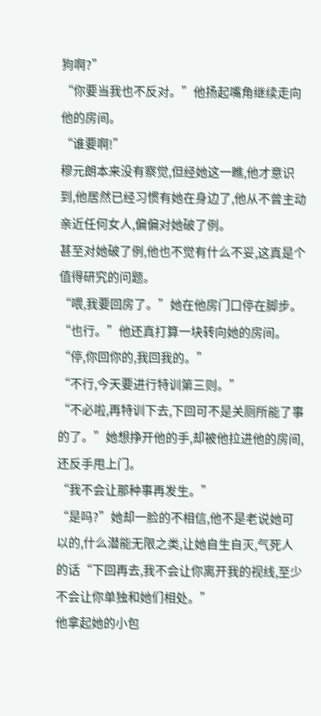狗啊?”
“你要当我也不反对。”他扬起嘴角继续走向他的房间。
“谁要啊!”
穆元朗本来没有察觉,但经她这一瞧,他才意识到,他居然已经习惯有她在身边了,他从不曾主动亲近任何女人,偏偏对她破了例。
甚至对她破了例,他也不觉有什么不妥,这真是个值得研究的问题。
“喂,我要回房了。”她在他房门口停在脚步。
“也行。”他还真打算一块转向她的房间。
“停,你回你的,我回我的。”
“不行,今天要进行特训第三则。”
“不必啦,再特训下去,下回可不是关厕所能了事的了。”她想挣开他的手,却被他拉进他的房间,还反手甩上门。
“我不会让那种事再发生。”
“是吗?”她却一脸的不相信,他不是老说她可以的,什么潜能无限之类,让她自生自灭,气死人的话“下回再去,我不会让你离开我的视线,至少不会让你单独和她们相处。”
他拿起她的小包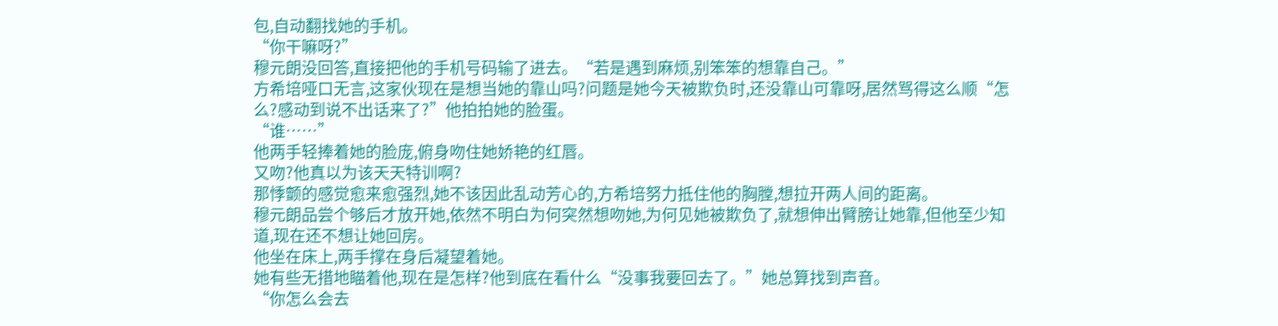包,自动翻找她的手机。
“你干嘛呀?”
穆元朗没回答,直接把他的手机号码输了进去。“若是遇到麻烦,别笨笨的想靠自己。”
方希培哑口无言,这家伙现在是想当她的靠山吗?问题是她今天被欺负时,还没靠山可靠呀,居然骂得这么顺“怎么?感动到说不出话来了?”他拍拍她的脸蛋。
“谁……”
他两手轻捧着她的脸庞,俯身吻住她娇艳的红唇。
又吻?他真以为该天天特训啊?
那悸颤的感觉愈来愈强烈,她不该因此乱动芳心的,方希培努力抵住他的胸膛,想拉开两人间的距离。
穆元朗品尝个够后才放开她,依然不明白为何突然想吻她,为何见她被欺负了,就想伸出臂膀让她靠,但他至少知道,现在还不想让她回房。
他坐在床上,两手撑在身后凝望着她。
她有些无措地瞄着他,现在是怎样?他到底在看什么“没事我要回去了。”她总算找到声音。
“你怎么会去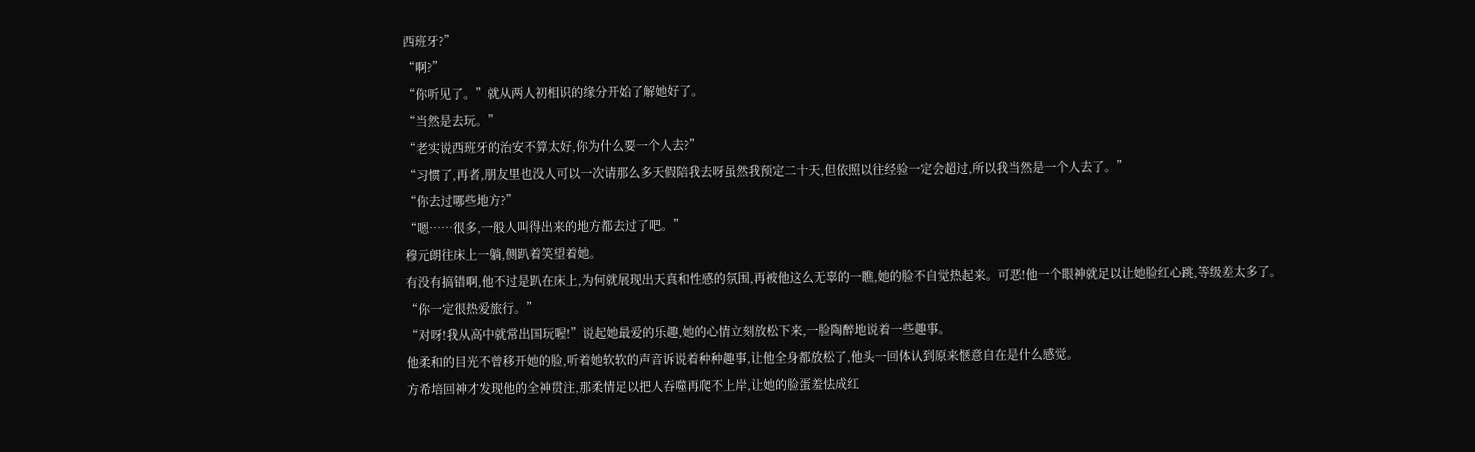西班牙?”
“啊?”
“你听见了。”就从两人初相识的缘分开始了解她好了。
“当然是去玩。”
“老实说西班牙的治安不算太好,你为什么要一个人去?”
“习惯了,再者,朋友里也没人可以一次请那么多天假陪我去呀虽然我预定二十天,但依照以往经验一定会超过,所以我当然是一个人去了。”
“你去过哪些地方?”
“嗯……很多,一般人叫得出来的地方都去过了吧。”
穆元朗往床上一躺,侧趴着笑望着她。
有没有搞错啊,他不过是趴在床上,为何就展现出天真和性感的氛围,再被他这么无辜的一瞧,她的脸不自觉热起来。可恶!他一个眼神就足以让她脸红心跳,等级差太多了。
“你一定很热爱旅行。”
“对呀!我从高中就常出国玩喔!”说起她最爱的乐趣,她的心情立刻放松下来,一脸陶醉地说着一些趣事。
他柔和的目光不曾移开她的脸,听着她软软的声音诉说着种种趣事,让他全身都放松了,他头一回体认到原来惬意自在是什么感觉。
方希培回神才发现他的全神贯注,那柔情足以把人吞噬再爬不上岸,让她的脸蛋羞怯成红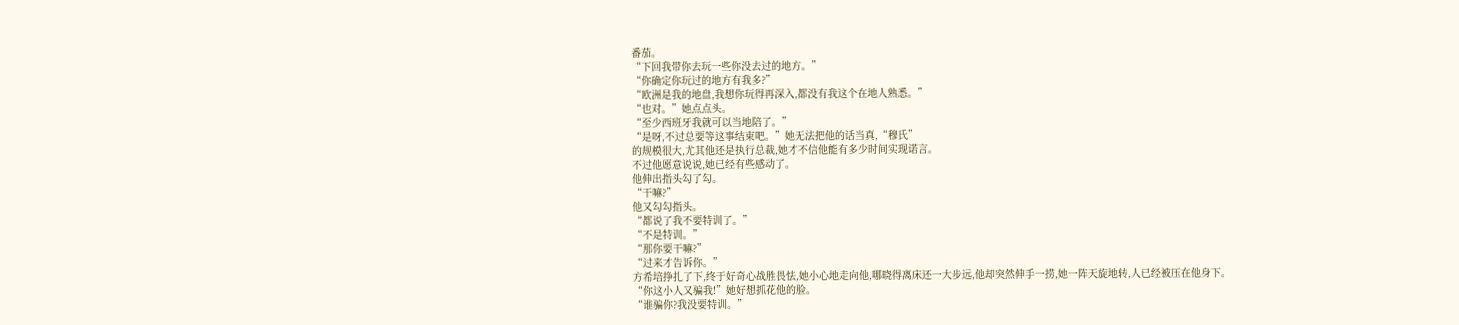番茄。
“下回我带你去玩一些你没去过的地方。”
“你确定你玩过的地方有我多?”
“欧洲是我的地盘,我想你玩得再深入,都没有我这个在地人熟悉。”
“也对。”她点点头。
“至少西班牙我就可以当地陪了。”
“是呀,不过总要等这事结束吧。”她无法把他的话当真,“穆氏”
的规模很大,尤其他还是执行总裁,她才不信他能有多少时间实现诺言。
不过他愿意说说,她已经有些感动了。
他伸出指头勾了勾。
“干嘛?”
他又勾勾指头。
“都说了我不要特训了。”
“不是特训。”
“那你要干嘛?”
“过来才告诉你。”
方希培挣扎了下,终于好奇心战胜畏怯,她小心地走向他,哪晓得离床还一大步远,他却突然伸手一捞,她一阵天旋地转,人已经被压在他身下。
“你这小人又骗我!”她好想抓花他的脸。
“谁骗你?我没要特训。”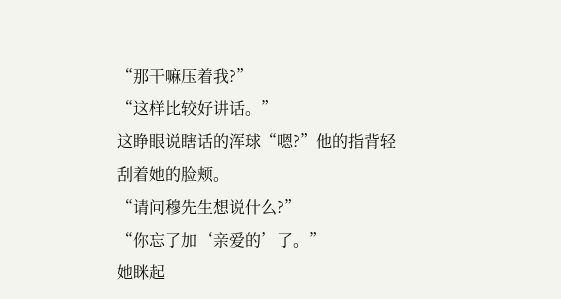“那干嘛压着我?”
“这样比较好讲话。”
这睁眼说瞎话的浑球“嗯?”他的指背轻刮着她的脸颊。
“请问穆先生想说什么?”
“你忘了加‘亲爱的’了。”
她眯起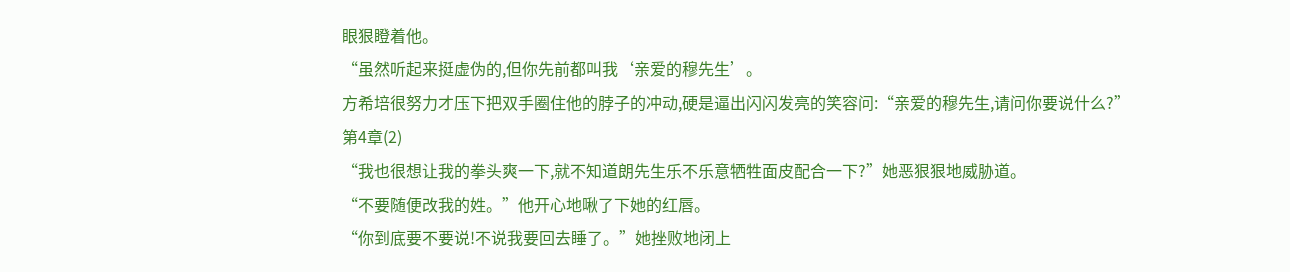眼狠瞪着他。
“虽然听起来挺虚伪的,但你先前都叫我‘亲爱的穆先生’。
方希培很努力才压下把双手圈住他的脖子的冲动,硬是逼出闪闪发亮的笑容问:“亲爱的穆先生,请问你要说什么?”
第4章(2)
“我也很想让我的拳头爽一下,就不知道朗先生乐不乐意牺牲面皮配合一下?”她恶狠狠地威胁道。
“不要随便改我的姓。”他开心地啾了下她的红唇。
“你到底要不要说!不说我要回去睡了。”她挫败地闭上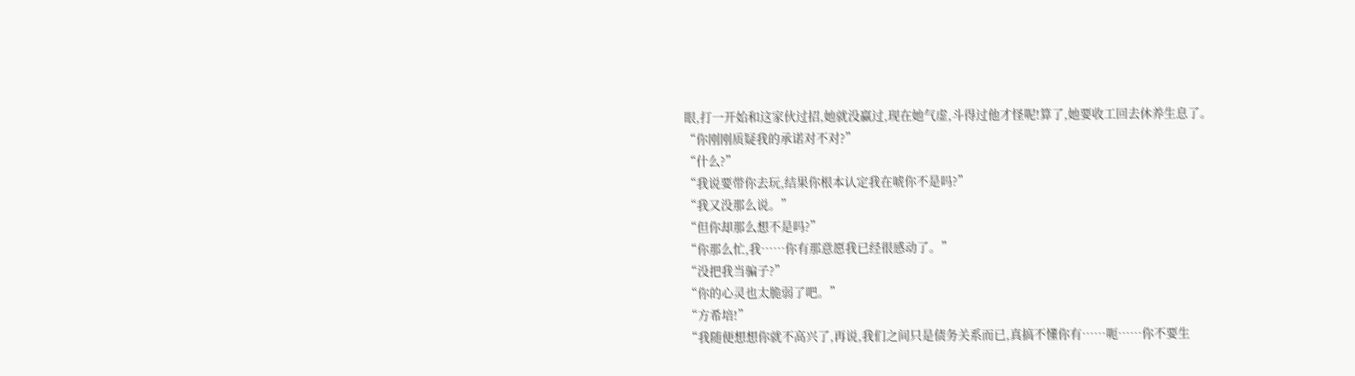眼,打一开始和这家伙过招,她就没赢过,现在她气虚,斗得过他才怪呢!算了,她要收工回去休养生息了。
“你刚刚质疑我的承诺对不对?”
“什么?”
“我说要带你去玩,结果你根本认定我在唬你不是吗?”
“我又没那么说。”
“但你却那么想不是吗?”
“你那么忙,我……你有那意愿我已经很感动了。”
“没把我当骗子?”
“你的心灵也太脆弱了吧。”
“方希培!”
“我随便想想你就不高兴了,再说,我们之间只是债务关系而已,真搞不懂你有……呃……你不要生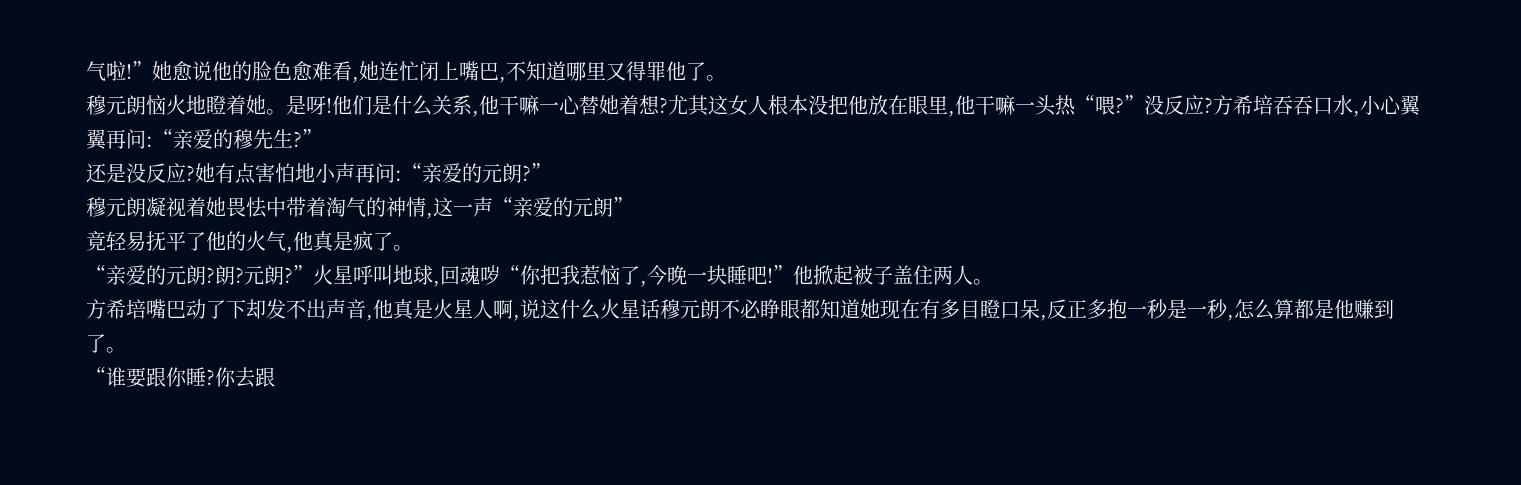气啦!”她愈说他的脸色愈难看,她连忙闭上嘴巴,不知道哪里又得罪他了。
穆元朗恼火地瞪着她。是呀!他们是什么关系,他干嘛一心替她着想?尤其这女人根本没把他放在眼里,他干嘛一头热“喂?”没反应?方希培吞吞口水,小心翼翼再问:“亲爱的穆先生?”
还是没反应?她有点害怕地小声再问:“亲爱的元朗?”
穆元朗凝视着她畏怯中带着淘气的神情,这一声“亲爱的元朗”
竟轻易抚平了他的火气,他真是疯了。
“亲爱的元朗?朗?元朗?”火星呼叫地球,回魂哕“你把我惹恼了,今晚一块睡吧!”他掀起被子盖住两人。
方希培嘴巴动了下却发不出声音,他真是火星人啊,说这什么火星话穆元朗不必睁眼都知道她现在有多目瞪口呆,反正多抱一秒是一秒,怎么算都是他赚到了。
“谁要跟你睡?你去跟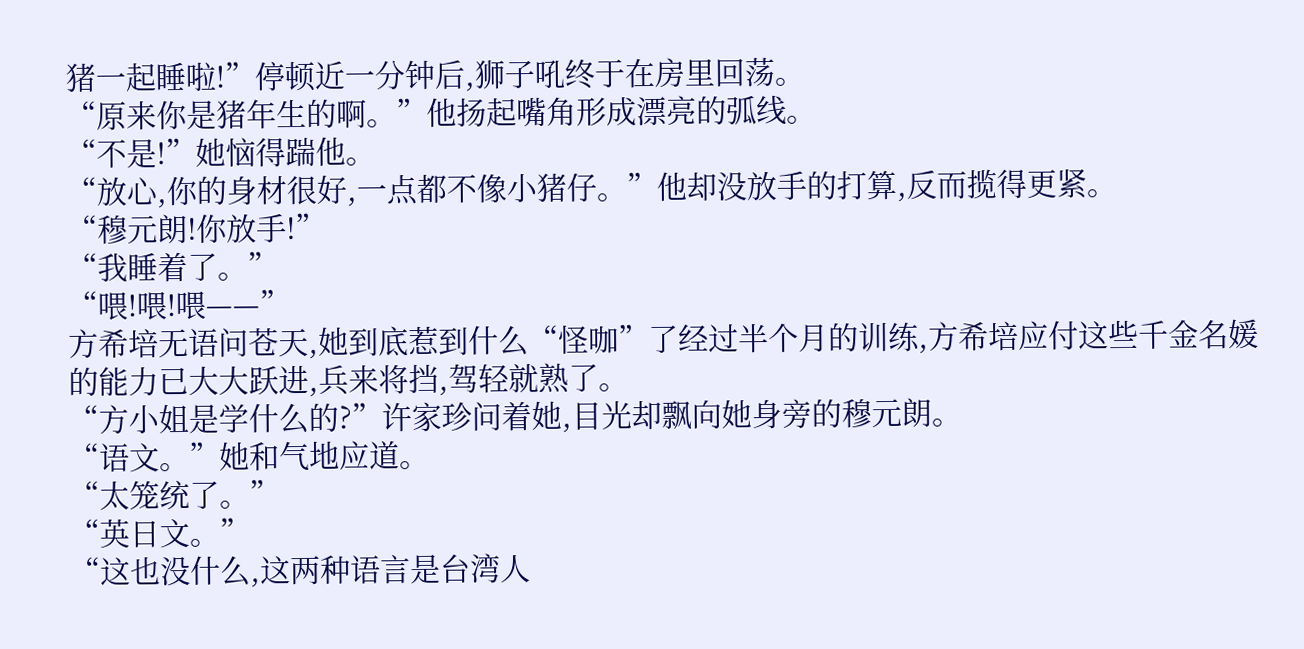猪一起睡啦!”停顿近一分钟后,狮子吼终于在房里回荡。
“原来你是猪年生的啊。”他扬起嘴角形成漂亮的弧线。
“不是!”她恼得踹他。
“放心,你的身材很好,一点都不像小猪仔。”他却没放手的打算,反而揽得更紧。
“穆元朗!你放手!”
“我睡着了。”
“喂!喂!喂——”
方希培无语问苍天,她到底惹到什么“怪咖”了经过半个月的训练,方希培应付这些千金名媛的能力已大大跃进,兵来将挡,驾轻就熟了。
“方小姐是学什么的?”许家珍问着她,目光却飘向她身旁的穆元朗。
“语文。”她和气地应道。
“太笼统了。”
“英日文。”
“这也没什么,这两种语言是台湾人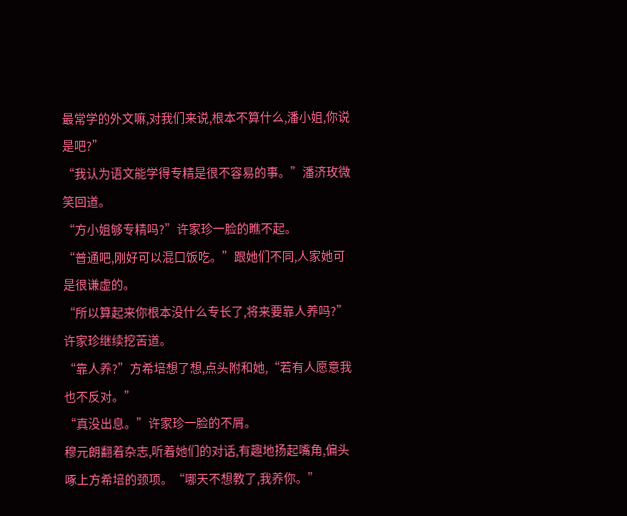最常学的外文嘛,对我们来说,根本不算什么,潘小姐,你说是吧?”
“我认为语文能学得专精是很不容易的事。”潘济玫微笑回道。
“方小姐够专精吗?”许家珍一脸的瞧不起。
“普通吧,刚好可以混口饭吃。”跟她们不同,人家她可是很谦虚的。
“所以算起来你根本没什么专长了,将来要靠人养吗?”许家珍继续挖苦道。
“靠人养?”方希培想了想,点头附和她,“若有人愿意我也不反对。”
“真没出息。”许家珍一脸的不屑。
穆元朗翻着杂志,听着她们的对话,有趣地扬起嘴角,偏头啄上方希培的颈项。“哪天不想教了,我养你。”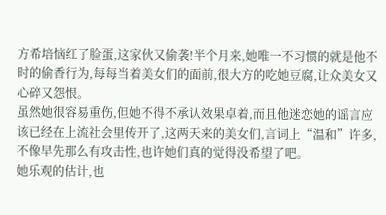方希培恼红了脸蛋,这家伙又偷袭!半个月来,她唯一不习惯的就是他不时的偷香行为,每每当着美女们的面前,很大方的吃她豆腐,让众美女又心碎又怨恨。
虽然她很容易重伤,但她不得不承认效果卓着,而且他迷恋她的谣言应该已经在上流社会里传开了,这两天来的美女们,言词上“温和”许多,不像早先那么有攻击性,也许她们真的觉得没希望了吧。
她乐观的估计,也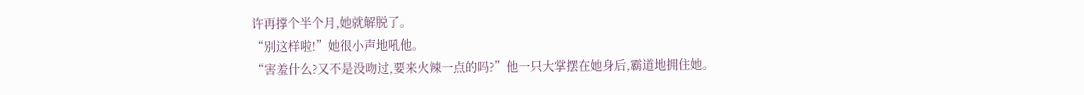许再撑个半个月,她就解脱了。
“别这样啦!”她很小声地吼他。
“害羞什么?又不是没吻过,要来火辣一点的吗?”他一只大掌摆在她身后,霸道地拥住她。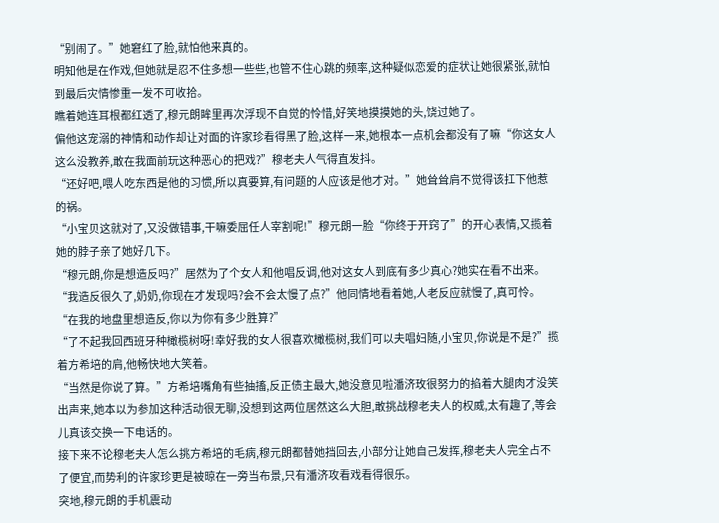“别闹了。”她窘红了脸,就怕他来真的。
明知他是在作戏,但她就是忍不住多想一些些,也管不住心跳的频率,这种疑似恋爱的症状让她很紧张,就怕到最后灾情惨重一发不可收拾。
瞧着她连耳根都红透了,穆元朗眸里再次浮现不自觉的怜惜,好笑地摸摸她的头,饶过她了。
偏他这宠溺的神情和动作却让对面的许家珍看得黑了脸,这样一来,她根本一点机会都没有了嘛“你这女人这么没教养,敢在我面前玩这种恶心的把戏?”穆老夫人气得直发抖。
“还好吧,喂人吃东西是他的习惯,所以真要算,有问题的人应该是他才对。”她耸耸肩不觉得该扛下他惹的祸。
“小宝贝这就对了,又没做错事,干嘛委屈任人宰割呢!”穆元朗一脸“你终于开窍了”的开心表情,又揽着她的脖子亲了她好几下。
“穆元朗,你是想造反吗?”居然为了个女人和他唱反调,他对这女人到底有多少真心?她实在看不出来。
“我造反很久了,奶奶,你现在才发现吗?会不会太慢了点?”他同情地看着她,人老反应就慢了,真可怜。
“在我的地盘里想造反,你以为你有多少胜算?”
“了不起我回西班牙种橄榄树呀!幸好我的女人很喜欢橄榄树,我们可以夫唱妇随,小宝贝,你说是不是?”揽着方希培的肩,他畅快地大笑着。
“当然是你说了算。”方希培嘴角有些抽搐,反正债主最大,她没意见啦潘济玫很努力的掐着大腿肉才没笑出声来,她本以为参加这种活动很无聊,没想到这两位居然这么大胆,敢挑战穆老夫人的权威,太有趣了,等会儿真该交换一下电话的。
接下来不论穆老夫人怎么挑方希培的毛病,穆元朗都替她挡回去,小部分让她自己发挥,穆老夫人完全占不了便宜,而势利的许家珍更是被晾在一旁当布景,只有潘济攻看戏看得很乐。
突地,穆元朗的手机震动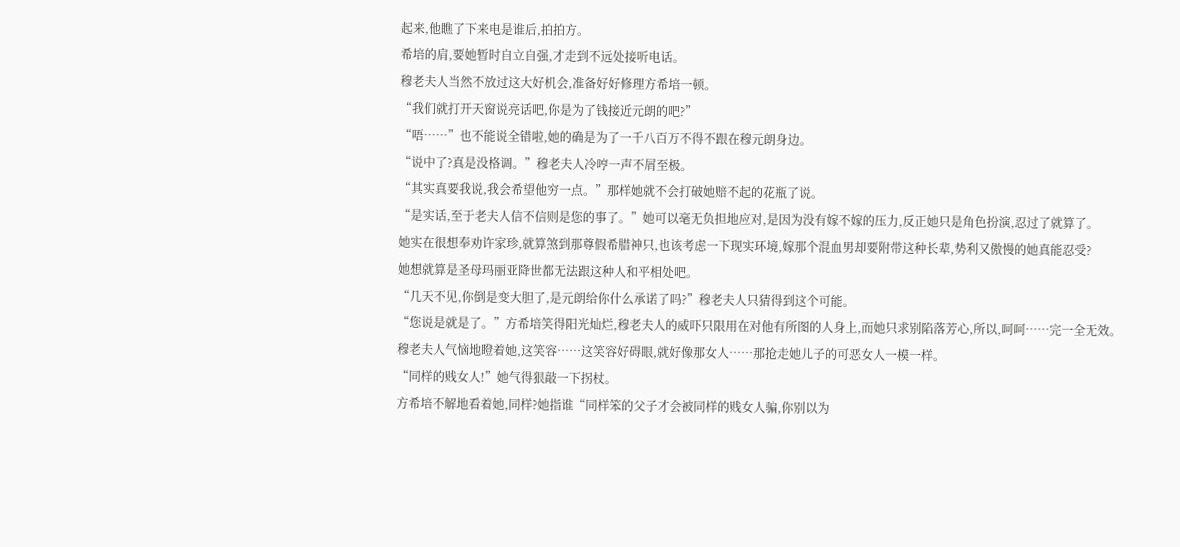起来,他瞧了下来电是谁后,拍拍方。
希培的肩,要她暂时自立自强,才走到不远处接听电话。
穆老夫人当然不放过这大好机会,准备好好修理方希培一顿。
“我们就打开天窗说亮话吧,你是为了钱接近元朗的吧?”
“唔……”也不能说全错啦,她的确是为了一千八百万不得不跟在穆元朗身边。
“说中了?真是没格调。”穆老夫人冷哼一声不屑至极。
“其实真要我说,我会希望他穷一点。”那样她就不会打破她赔不起的花瓶了说。
“是实话,至于老夫人信不信则是您的事了。”她可以毫无负担地应对,是因为没有嫁不嫁的压力,反正她只是角色扮演,忍过了就算了。
她实在很想奉劝许家珍,就算煞到那尊假希腊神只,也该考虑一下现实环境,嫁那个混血男却要附带这种长辈,势利又傲慢的她真能忍受?
她想就算是圣母玛丽亚降世都无法跟这种人和平相处吧。
“几天不见,你倒是变大胆了,是元朗给你什么承诺了吗?”穆老夫人只猜得到这个可能。
“您说是就是了。”方希培笑得阳光灿烂,穆老夫人的威吓只限用在对他有所图的人身上,而她只求别陷落芳心,所以,呵呵……完一全无效。
穆老夫人气恼地瞪着她,这笑容……这笑容好碍眼,就好像那女人……那抢走她儿子的可恶女人一模一样。
“同样的贱女人!”她气得狠敲一下拐杖。
方希培不解地看着她,同样?她指谁“同样笨的父子才会被同样的贱女人骗,你别以为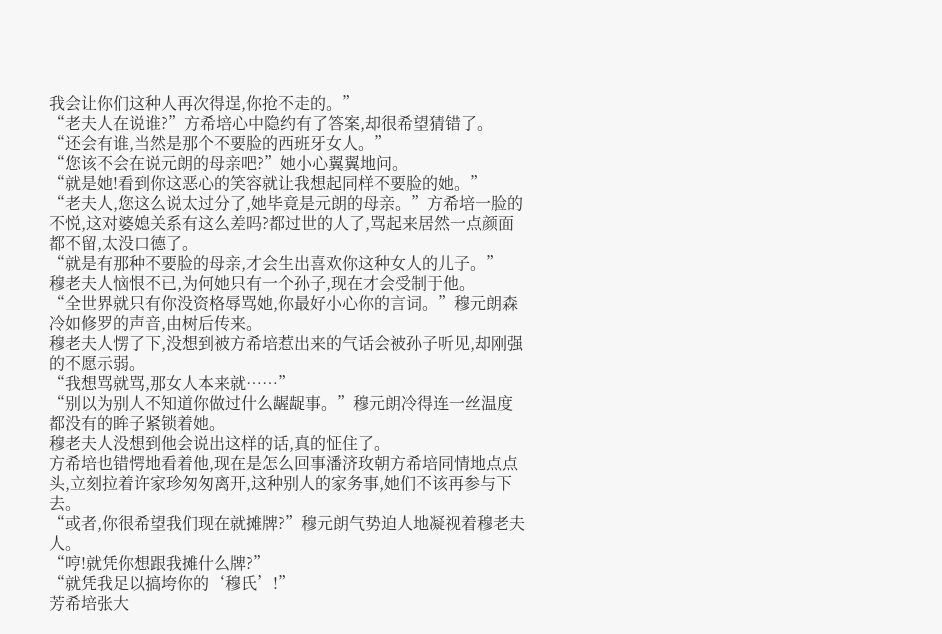我会让你们这种人再次得逞,你抢不走的。”
“老夫人在说谁?”方希培心中隐约有了答案,却很希望猜错了。
“还会有谁,当然是那个不要脸的西班牙女人。”
“您该不会在说元朗的母亲吧?”她小心翼翼地问。
“就是她!看到你这恶心的笑容就让我想起同样不要脸的她。”
“老夫人,您这么说太过分了,她毕竟是元朗的母亲。”方希培一脸的不悦,这对婆媳关系有这么差吗?都过世的人了,骂起来居然一点颜面都不留,太没口德了。
“就是有那种不要脸的母亲,才会生出喜欢你这种女人的儿子。”
穆老夫人恼恨不已,为何她只有一个孙子,现在才会受制于他。
“全世界就只有你没资格辱骂她,你最好小心你的言词。”穆元朗森冷如修罗的声音,由树后传来。
穆老夫人愣了下,没想到被方希培惹出来的气话会被孙子听见,却刚强的不愿示弱。
“我想骂就骂,那女人本来就……”
“别以为别人不知道你做过什么龌龊事。”穆元朗冷得连一丝温度都没有的眸子紧锁着她。
穆老夫人没想到他会说出这样的话,真的怔住了。
方希培也错愕地看着他,现在是怎么回事潘济玫朝方希培同情地点点头,立刻拉着许家珍匆匆离开,这种别人的家务事,她们不该再参与下去。
“或者,你很希望我们现在就摊牌?”穆元朗气势迫人地凝视着穆老夫人。
“哼!就凭你想跟我摊什么牌?”
“就凭我足以搞垮你的‘穆氏’!”
芳希培张大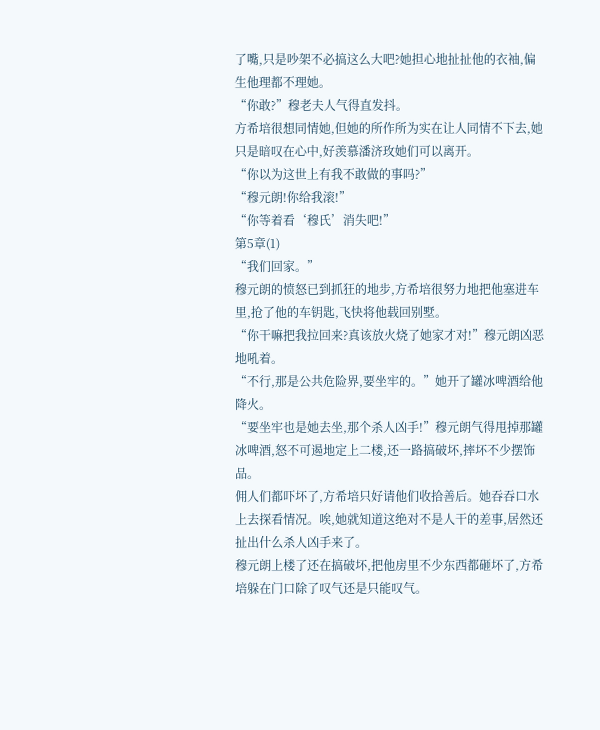了嘴,只是吵架不必搞这么大吧?她担心地扯扯他的衣袖,偏生他理都不理她。
“你敢?”穆老夫人气得直发抖。
方希培很想同情她,但她的所作所为实在让人同情不下去,她只是暗叹在心中,好羡慕潘济玫她们可以离开。
“你以为这世上有我不敢做的事吗?”
“穆元朗!你给我滚!”
“你等着看‘穆氏’消失吧!”
第5章(1)
“我们回家。”
穆元朗的愤怒已到抓狂的地步,方希培很努力地把他塞进车里,抢了他的车钥匙,飞快将他载回别墅。
“你干嘛把我拉回来?真该放火烧了她家才对!”穆元朗凶恶地吼着。
“不行,那是公共危险界,要坐牢的。”她开了罐冰啤酒给他降火。
“要坐牢也是她去坐,那个杀人凶手!”穆元朗气得甩掉那罐冰啤酒,怒不可遏地定上二楼,还一路搞破坏,摔坏不少摆饰品。
佣人们都吓坏了,方希培只好请他们收拾善后。她吞吞口水上去探看情况。唉,她就知道这绝对不是人干的差事,居然还扯出什么杀人凶手来了。
穆元朗上楼了还在搞破坏,把他房里不少东西都砸坏了,方希培躲在门口除了叹气还是只能叹气。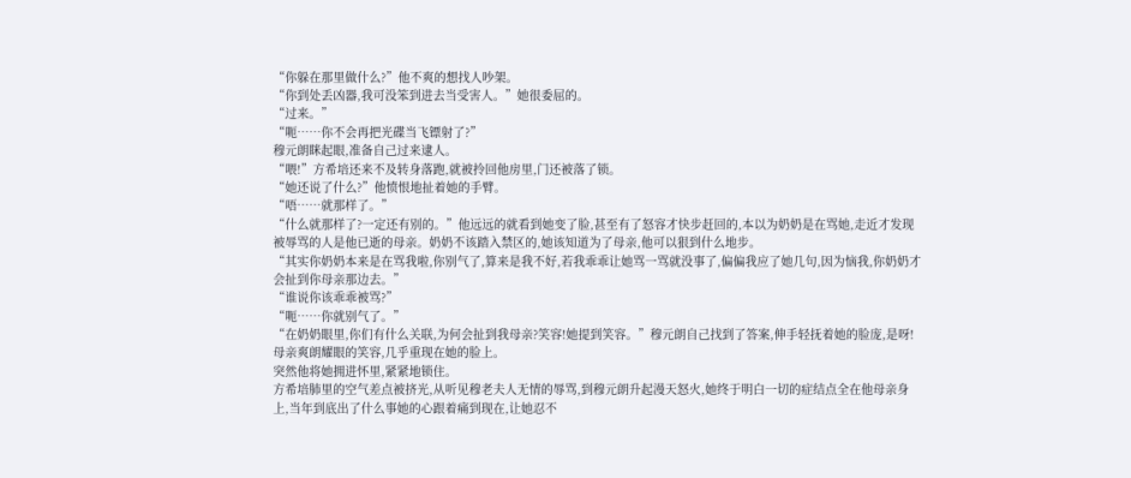“你躲在那里做什么?”他不爽的想找人吵架。
“你到处丢凶器,我可没笨到进去当受害人。”她很委屈的。
“过来。”
“呃……你不会再把光碟当飞镖射了?”
穆元朗眯起眼,准备自己过来逮人。
“喂!”方希培还来不及转身落跑,就被拎回他房里,门还被落了锁。
“她还说了什么?”他愤恨地扯着她的手臂。
“唔……就那样了。”
“什么就那样了?一定还有别的。”他远远的就看到她变了脸,甚至有了怒容才快步赶回的,本以为奶奶是在骂她,走近才发现被辱骂的人是他已逝的母亲。奶奶不该踏入禁区的,她该知道为了母亲,他可以狠到什么地步。
“其实你奶奶本来是在骂我啦,你别气了,算来是我不好,若我乖乖让她骂一骂就没事了,偏偏我应了她几句,因为恼我,你奶奶才会扯到你母亲那边去。”
“谁说你该乖乖被骂?”
“呃……你就别气了。”
“在奶奶眼里,你们有什么关联,为何会扯到我母亲?笑容!她提到笑容。”穆元朗自己找到了答案,伸手轻抚着她的脸庞,是呀!母亲爽朗耀眼的笑容,几乎重现在她的脸上。
突然他将她拥进怀里,紧紧地锁住。
方希培肺里的空气差点被挤光,从听见穆老夫人无情的辱骂,到穆元朗升起漫天怒火,她终于明白一切的症结点全在他母亲身上,当年到底出了什么事她的心跟着痛到现在,让她忍不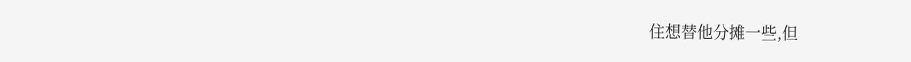住想替他分摊一些,但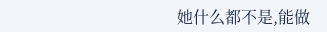她什么都不是,能做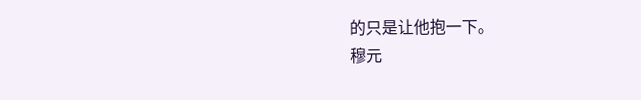的只是让他抱一下。
穆元